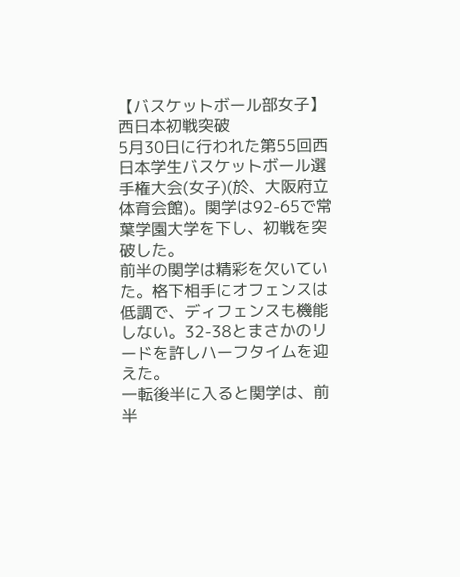【バスケットボール部女子】 西日本初戦突破
5月30日に行われた第55回西日本学生バスケットボール選手権大会(女子)(於、大阪府立体育会館)。関学は92-65で常葉学園大学を下し、初戦を突破した。
前半の関学は精彩を欠いていた。格下相手にオフェンスは低調で、ディフェンスも機能しない。32-38とまさかのリードを許しハーフタイムを迎えた。
一転後半に入ると関学は、前半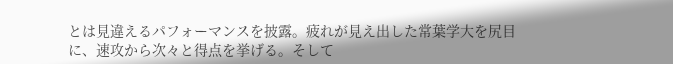とは見違えるパフォーマンスを披露。疲れが見え出した常葉学大を尻目に、速攻から次々と得点を挙げる。そして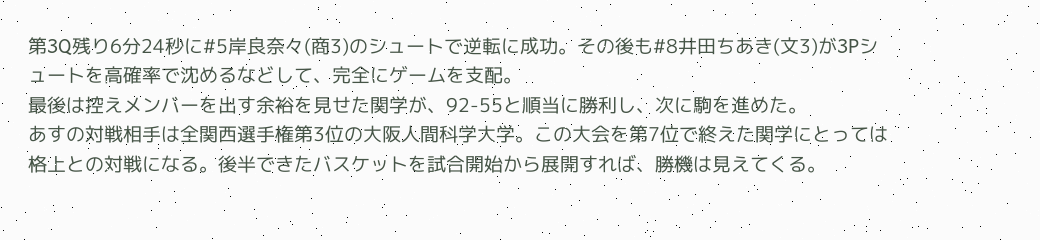第3Q残り6分24秒に#5岸良奈々(商3)のシュートで逆転に成功。その後も#8井田ちあき(文3)が3Pシュートを高確率で沈めるなどして、完全にゲームを支配。
最後は控えメンバーを出す余裕を見せた関学が、92-55と順当に勝利し、次に駒を進めた。
あすの対戦相手は全関西選手権第3位の大阪人間科学大学。この大会を第7位で終えた関学にとっては格上との対戦になる。後半できたバスケットを試合開始から展開すれば、勝機は見えてくる。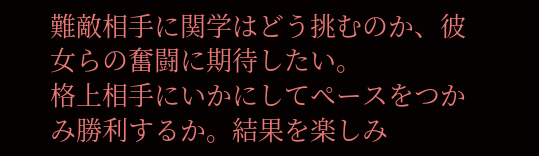難敵相手に関学はどう挑むのか、彼女らの奮闘に期待したい。
格上相手にいかにしてペースをつかみ勝利するか。結果を楽しみ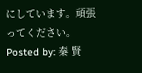にしています。頑張ってください。
Posted by: 秦 賢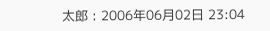太郎 : 2006年06月02日 23:04